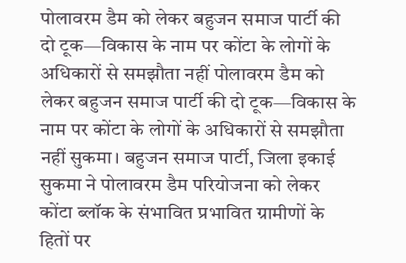पोलावरम डैम को लेकर बहुजन समाज पार्टी की दो टूक—विकास के नाम पर कोंटा के लोगों के अधिकारों से समझौता नहीं पोलावरम डैम को लेकर बहुजन समाज पार्टी की दो टूक—विकास के नाम पर कोंटा के लोगों के अधिकारों से समझौता नहीं सुकमा। बहुजन समाज पार्टी, जिला इकाई सुकमा ने पोलावरम डैम परियोजना को लेकर कोंटा ब्लॉक के संभावित प्रभावित ग्रामीणों के हितों पर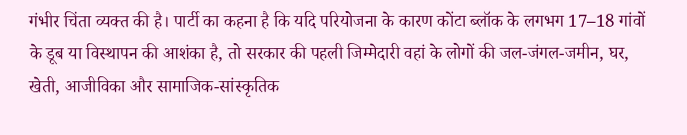गंभीर चिंता व्यक्त की है। पार्टी का कहना है कि यदि परियोजना के कारण कोंटा ब्लॉक के लगभग 17–18 गांवों के डूब या विस्थापन की आशंका है, तो सरकार की पहली जिम्मेदारी वहां के लोगों की जल-जंगल-जमीन, घर, खेती, आजीविका और सामाजिक-सांस्कृतिक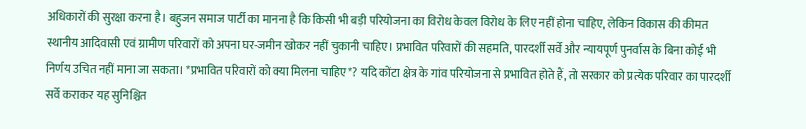अधिकारों की सुरक्षा करना है। बहुजन समाज पार्टी का मानना है कि किसी भी बड़ी परियोजना का विरोध केवल विरोध के लिए नहीं होना चाहिए, लेकिन विकास की कीमत स्थानीय आदिवासी एवं ग्रामीण परिवारों को अपना घर-जमीन खोकर नहीं चुकानी चाहिए। प्रभावित परिवारों की सहमति, पारदर्शी सर्वे और न्यायपूर्ण पुनर्वास के बिना कोई भी निर्णय उचित नहीं माना जा सकता। *प्रभावित परिवारों को क्या मिलना चाहिए*? यदि कोंटा क्षेत्र के गांव परियोजना से प्रभावित होते हैं, तो सरकार को प्रत्येक परिवार का पारदर्शी सर्वे कराकर यह सुनिश्चित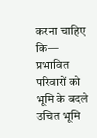करना चाहिए कि— प्रभावित परिवारों को भूमि के बदले उचित भूमि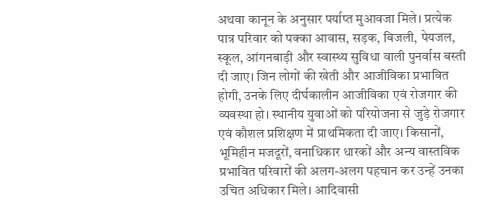अथवा कानून के अनुसार पर्याप्त मुआवजा मिले। प्रत्येक पात्र परिवार को पक्का आवास, सड़क, बिजली, पेयजल, स्कूल, आंगनबाड़ी और स्वास्थ्य सुविधा वाली पुनर्वास बस्ती दी जाए। जिन लोगों की खेती और आजीविका प्रभावित होगी, उनके लिए दीर्घकालीन आजीविका एवं रोजगार की व्यवस्था हो। स्थानीय युवाओं को परियोजना से जुड़े रोजगार एवं कौशल प्रशिक्षण में प्राथमिकता दी जाए। किसानों, भूमिहीन मजदूरों, वनाधिकार धारकों और अन्य वास्तविक प्रभावित परिवारों की अलग-अलग पहचान कर उन्हें उनका उचित अधिकार मिले। आदिवासी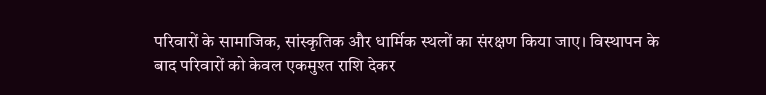परिवारों के सामाजिक, सांस्कृतिक और धार्मिक स्थलों का संरक्षण किया जाए। विस्थापन के बाद परिवारों को केवल एकमुश्त राशि देकर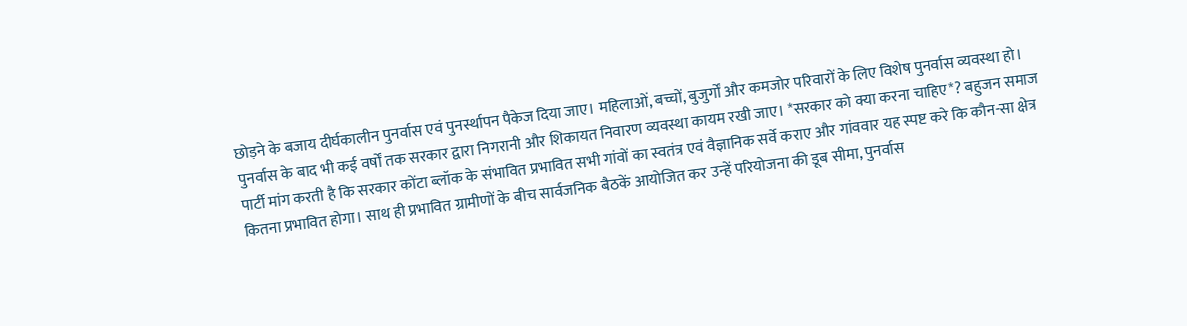छोड़ने के बजाय दीर्घकालीन पुनर्वास एवं पुनर्स्थापन पैकेज दिया जाए। महिलाओं, बच्चों, बुजुर्गों और कमजोर परिवारों के लिए विशेष पुनर्वास व्यवस्था हो। पुनर्वास के बाद भी कई वर्षों तक सरकार द्वारा निगरानी और शिकायत निवारण व्यवस्था कायम रखी जाए। *सरकार को क्या करना चाहिए*? बहुजन समाज पार्टी मांग करती है कि सरकार कोंटा ब्लॉक के संभावित प्रभावित सभी गांवों का स्वतंत्र एवं वैज्ञानिक सर्वे कराए और गांववार यह स्पष्ट करे कि कौन-सा क्षेत्र कितना प्रभावित होगा। साथ ही प्रभावित ग्रामीणों के बीच सार्वजनिक बैठकें आयोजित कर उन्हें परियोजना की डूब सीमा, पुनर्वास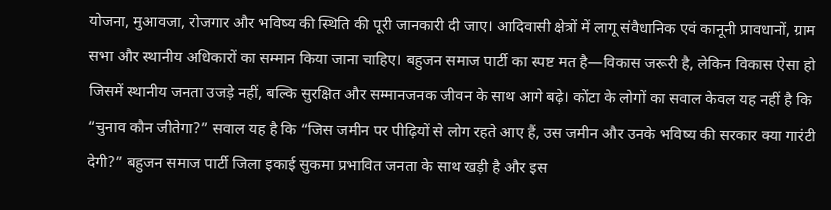योजना, मुआवजा, रोजगार और भविष्य की स्थिति की पूरी जानकारी दी जाए। आदिवासी क्षेत्रों में लागू संवैधानिक एवं कानूनी प्रावधानों, ग्राम सभा और स्थानीय अधिकारों का सम्मान किया जाना चाहिए। बहुजन समाज पार्टी का स्पष्ट मत है—विकास जरूरी है, लेकिन विकास ऐसा हो जिसमें स्थानीय जनता उजड़े नहीं, बल्कि सुरक्षित और सम्मानजनक जीवन के साथ आगे बढ़े। कोंटा के लोगों का सवाल केवल यह नहीं है कि “चुनाव कौन जीतेगा?” सवाल यह है कि “जिस जमीन पर पीढ़ियों से लोग रहते आए हैं, उस जमीन और उनके भविष्य की सरकार क्या गारंटी देगी?” बहुजन समाज पार्टी जिला इकाई सुकमा प्रभावित जनता के साथ खड़ी है और इस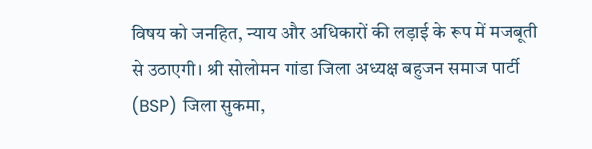विषय को जनहित, न्याय और अधिकारों की लड़ाई के रूप में मजबूती से उठाएगी। श्री सोलोमन गांडा जिला अध्यक्ष बहुजन समाज पार्टी (BSP) जिला सुकमा,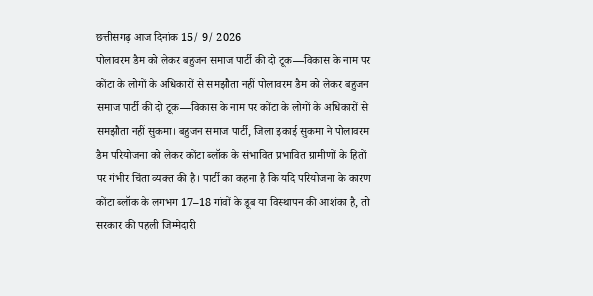छत्तीसगढ़ आज दिनांक 15/ 9/ 2026
पोलावरम डैम को लेकर बहुजन समाज पार्टी की दो टूक—विकास के नाम पर कोंटा के लोगों के अधिकारों से समझौता नहीं पोलावरम डैम को लेकर बहुजन समाज पार्टी की दो टूक—विकास के नाम पर कोंटा के लोगों के अधिकारों से समझौता नहीं सुकमा। बहुजन समाज पार्टी, जिला इकाई सुकमा ने पोलावरम डैम परियोजना को लेकर कोंटा ब्लॉक के संभावित प्रभावित ग्रामीणों के हितों पर गंभीर चिंता व्यक्त की है। पार्टी का कहना है कि यदि परियोजना के कारण कोंटा ब्लॉक के लगभग 17–18 गांवों के डूब या विस्थापन की आशंका है, तो सरकार की पहली जिम्मेदारी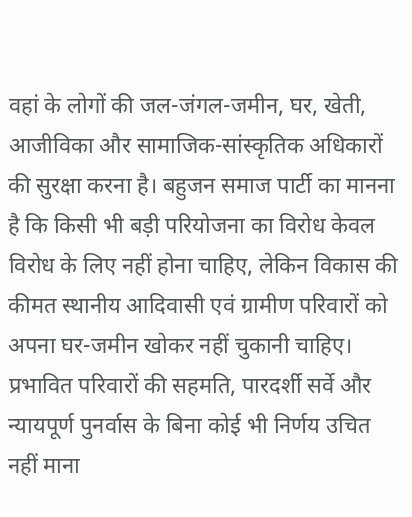वहां के लोगों की जल-जंगल-जमीन, घर, खेती, आजीविका और सामाजिक-सांस्कृतिक अधिकारों की सुरक्षा करना है। बहुजन समाज पार्टी का मानना है कि किसी भी बड़ी परियोजना का विरोध केवल विरोध के लिए नहीं होना चाहिए, लेकिन विकास की कीमत स्थानीय आदिवासी एवं ग्रामीण परिवारों को अपना घर-जमीन खोकर नहीं चुकानी चाहिए। प्रभावित परिवारों की सहमति, पारदर्शी सर्वे और न्यायपूर्ण पुनर्वास के बिना कोई भी निर्णय उचित नहीं माना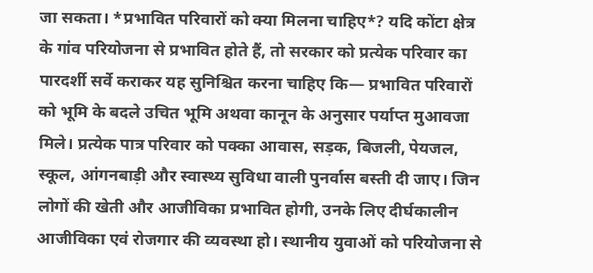जा सकता। *प्रभावित परिवारों को क्या मिलना चाहिए*? यदि कोंटा क्षेत्र के गांव परियोजना से प्रभावित होते हैं, तो सरकार को प्रत्येक परिवार का पारदर्शी सर्वे कराकर यह सुनिश्चित करना चाहिए कि— प्रभावित परिवारों को भूमि के बदले उचित भूमि अथवा कानून के अनुसार पर्याप्त मुआवजा मिले। प्रत्येक पात्र परिवार को पक्का आवास, सड़क, बिजली, पेयजल, स्कूल, आंगनबाड़ी और स्वास्थ्य सुविधा वाली पुनर्वास बस्ती दी जाए। जिन लोगों की खेती और आजीविका प्रभावित होगी, उनके लिए दीर्घकालीन आजीविका एवं रोजगार की व्यवस्था हो। स्थानीय युवाओं को परियोजना से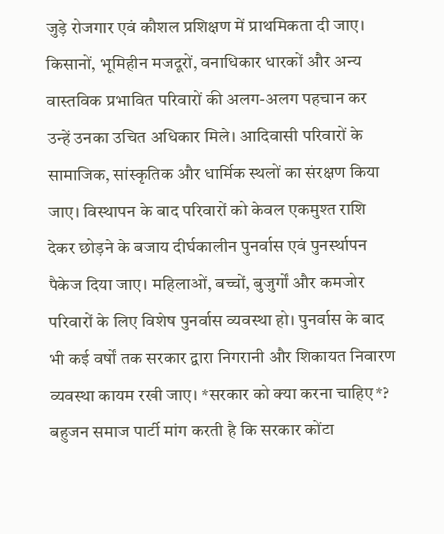जुड़े रोजगार एवं कौशल प्रशिक्षण में प्राथमिकता दी जाए। किसानों, भूमिहीन मजदूरों, वनाधिकार धारकों और अन्य वास्तविक प्रभावित परिवारों की अलग-अलग पहचान कर उन्हें उनका उचित अधिकार मिले। आदिवासी परिवारों के सामाजिक, सांस्कृतिक और धार्मिक स्थलों का संरक्षण किया जाए। विस्थापन के बाद परिवारों को केवल एकमुश्त राशि देकर छोड़ने के बजाय दीर्घकालीन पुनर्वास एवं पुनर्स्थापन पैकेज दिया जाए। महिलाओं, बच्चों, बुजुर्गों और कमजोर परिवारों के लिए विशेष पुनर्वास व्यवस्था हो। पुनर्वास के बाद भी कई वर्षों तक सरकार द्वारा निगरानी और शिकायत निवारण व्यवस्था कायम रखी जाए। *सरकार को क्या करना चाहिए*? बहुजन समाज पार्टी मांग करती है कि सरकार कोंटा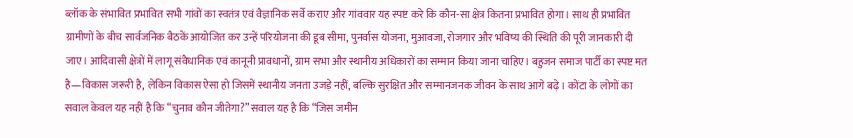ब्लॉक के संभावित प्रभावित सभी गांवों का स्वतंत्र एवं वैज्ञानिक सर्वे कराए और गांववार यह स्पष्ट करे कि कौन-सा क्षेत्र कितना प्रभावित होगा। साथ ही प्रभावित ग्रामीणों के बीच सार्वजनिक बैठकें आयोजित कर उन्हें परियोजना की डूब सीमा, पुनर्वास योजना, मुआवजा, रोजगार और भविष्य की स्थिति की पूरी जानकारी दी जाए। आदिवासी क्षेत्रों में लागू संवैधानिक एवं कानूनी प्रावधानों, ग्राम सभा और स्थानीय अधिकारों का सम्मान किया जाना चाहिए। बहुजन समाज पार्टी का स्पष्ट मत है—विकास जरूरी है, लेकिन विकास ऐसा हो जिसमें स्थानीय जनता उजड़े नहीं, बल्कि सुरक्षित और सम्मानजनक जीवन के साथ आगे बढ़े। कोंटा के लोगों का सवाल केवल यह नहीं है कि “चुनाव कौन जीतेगा?” सवाल यह है कि “जिस जमीन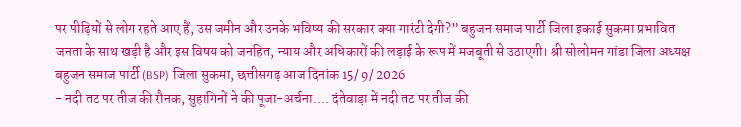पर पीढ़ियों से लोग रहते आए हैं, उस जमीन और उनके भविष्य की सरकार क्या गारंटी देगी?” बहुजन समाज पार्टी जिला इकाई सुकमा प्रभावित जनता के साथ खड़ी है और इस विषय को जनहित, न्याय और अधिकारों की लड़ाई के रूप में मजबूती से उठाएगी। श्री सोलोमन गांडा जिला अध्यक्ष बहुजन समाज पार्टी (BSP) जिला सुकमा, छत्तीसगढ़ आज दिनांक 15/ 9/ 2026
- नदी तट पर तीज की रौनक, सुहागिनों ने की पूजा-अर्चना.... दंतेवाड़ा में नदी तट पर तीज की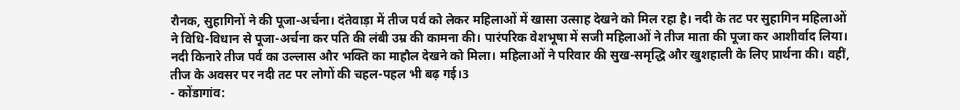रौनक, सुहागिनों ने की पूजा-अर्चना। दंतेवाड़ा में तीज पर्व को लेकर महिलाओं में खासा उत्साह देखने को मिल रहा है। नदी के तट पर सुहागिन महिलाओं ने विधि-विधान से पूजा-अर्चना कर पति की लंबी उम्र की कामना की। पारंपरिक वेशभूषा में सजी महिलाओं ने तीज माता की पूजा कर आशीर्वाद लिया। नदी किनारे तीज पर्व का उल्लास और भक्ति का माहौल देखने को मिला। महिलाओं ने परिवार की सुख-समृद्धि और खुशहाली के लिए प्रार्थना की। वहीं, तीज के अवसर पर नदी तट पर लोगों की चहल-पहल भी बढ़ गई।3
- कोंडागांव: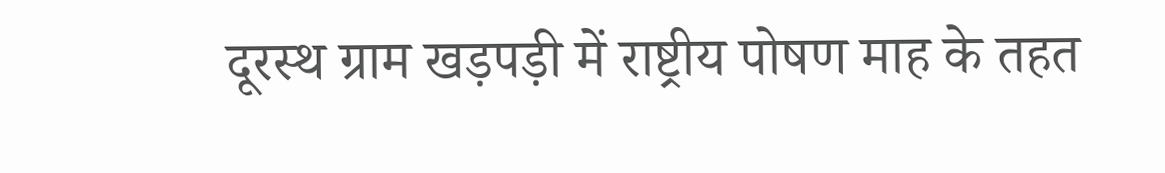दूरस्थ ग्राम खड़पड़ी में राष्ट्रीय पोषण माह के तहत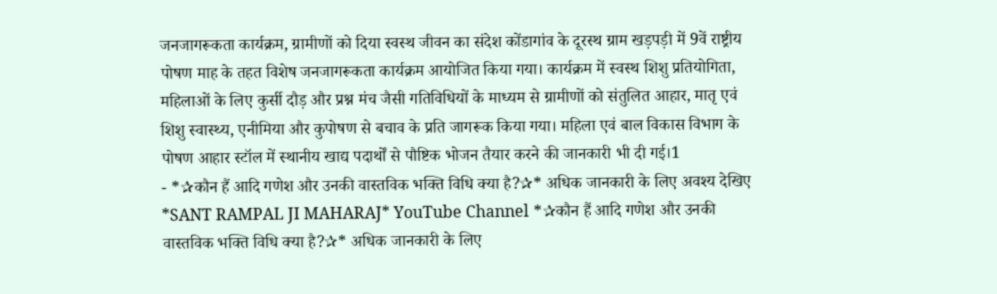जनजागरूकता कार्यक्रम, ग्रामीणों को दिया स्वस्थ जीवन का संदेश कोंडागांव के दूरस्थ ग्राम खड़पड़ी में 9वें राष्ट्रीय पोषण माह के तहत विशेष जनजागरूकता कार्यक्रम आयोजित किया गया। कार्यक्रम में स्वस्थ शिशु प्रतियोगिता, महिलाओं के लिए कुर्सी दौड़ और प्रश्न मंच जैसी गतिविधियों के माध्यम से ग्रामीणों को संतुलित आहार, मातृ एवं शिशु स्वास्थ्य, एनीमिया और कुपोषण से बचाव के प्रति जागरूक किया गया। महिला एवं बाल विकास विभाग के पोषण आहार स्टॉल में स्थानीय खाद्य पदार्थों से पौष्टिक भोजन तैयार करने की जानकारी भी दी गई।1
- *✰कौन हैं आदि गणेश और उनकी वास्तविक भक्ति विधि क्या है?✰* अधिक जानकारी के लिए अवश्य देखिए *SANT RAMPAL JI MAHARAJ* YouTube Channel *✰कौन हैं आदि गणेश और उनकी वास्तविक भक्ति विधि क्या है?✰* अधिक जानकारी के लिए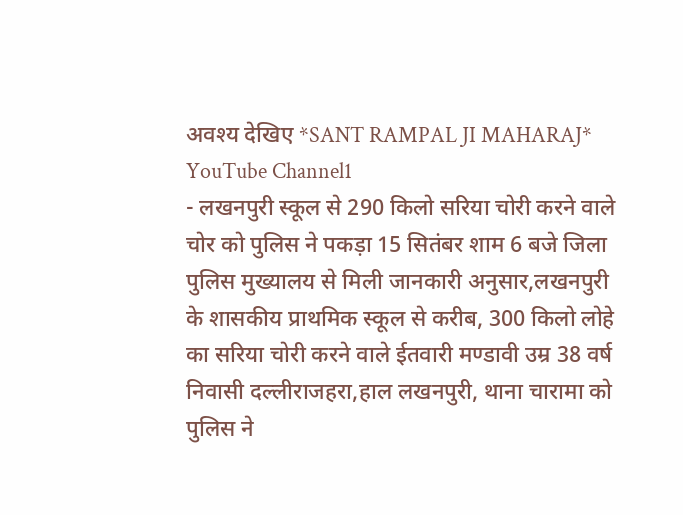अवश्य देखिए *SANT RAMPAL JI MAHARAJ* YouTube Channel1
- लखनपुरी स्कूल से 290 किलो सरिया चोरी करने वाले चोर को पुलिस ने पकड़ा 15 सितंबर शाम 6 बजे जिला पुलिस मुख्यालय से मिली जानकारी अनुसार,लखनपुरी के शासकीय प्राथमिक स्कूल से करीब, 300 किलो लोहे का सरिया चोरी करने वाले ईतवारी मण्डावी उम्र 38 वर्ष निवासी दल्लीराजहरा,हाल लखनपुरी, थाना चारामा को पुलिस ने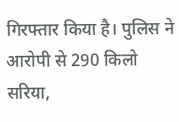गिरफ्तार किया है। पुलिस ने आरोपी से 290 किलो सरिया,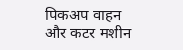पिकअप वाहन और कटर मशीन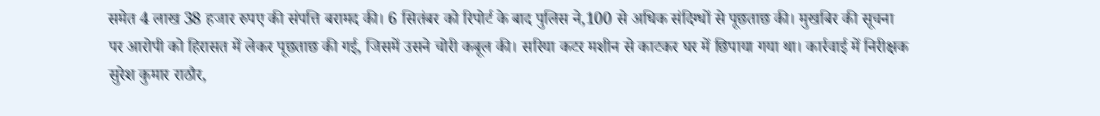समेत 4 लाख 38 हजार रुपए की संपत्ति बरामद की। 6 सितंबर को रिपोर्ट के बाद पुलिस ने,100 से अधिक संदिग्धों से पूछताछ की। मुखबिर की सूचना पर आरोपी को हिरासत में लेकर पूछताछ की गई, जिसमें उसने चोरी कबूल की। सरिया कटर मशीन से काटकर घर में छिपाया गया था। कार्रवाई में निरीक्षक सुरेश कुमार राठौर,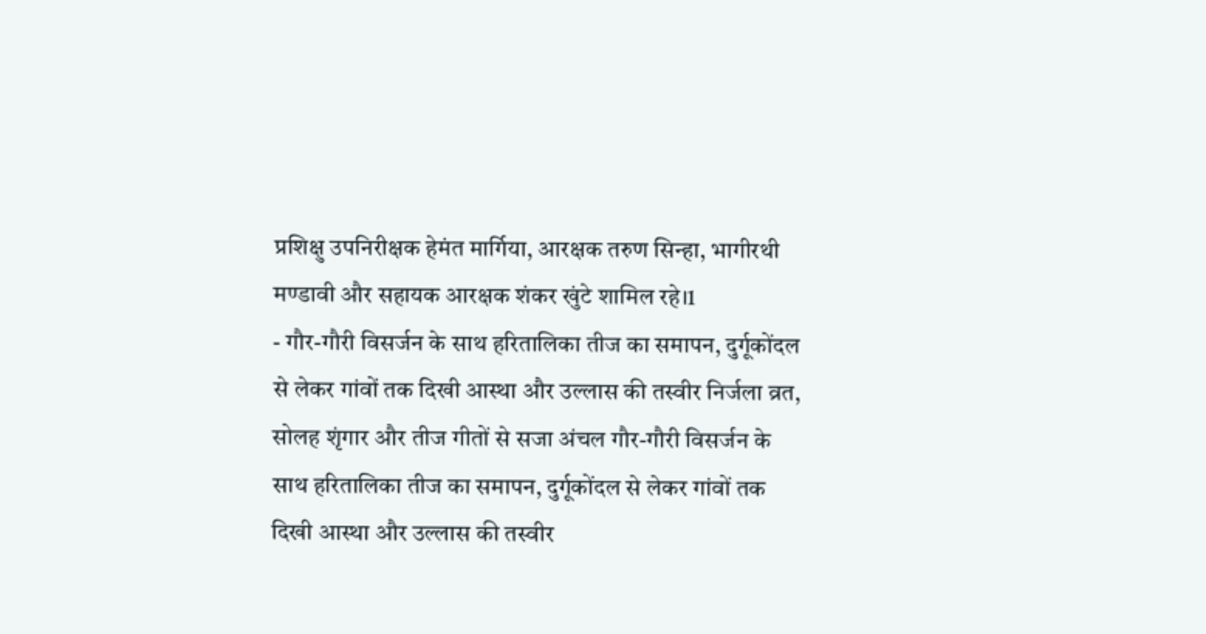प्रशिक्षु उपनिरीक्षक हेमंत मार्गिया, आरक्षक तरुण सिन्हा, भागीरथी मण्डावी और सहायक आरक्षक शंकर खुंटे शामिल रहे।1
- गौर-गौरी विसर्जन के साथ हरितालिका तीज का समापन, दुर्गूकोंदल से लेकर गांवों तक दिखी आस्था और उल्लास की तस्वीर निर्जला व्रत, सोलह शृंगार और तीज गीतों से सजा अंचल गौर-गौरी विसर्जन के साथ हरितालिका तीज का समापन, दुर्गूकोंदल से लेकर गांवों तक दिखी आस्था और उल्लास की तस्वीर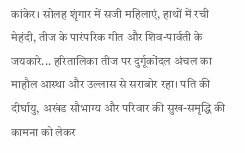कांकेर। सोलह शृंगार में सजी महिलाएं, हाथों में रची मेहंदी, तीज के पारंपरिक गीत और शिव-पार्वती के जयकारे... हरितालिका तीज पर दुर्गूकोंदल अंचल का माहौल आस्था और उल्लास से सराबोर रहा। पति की दीर्घायु, अखंड सौभाग्य और परिवार की सुख-समृद्धि की कामना को लेकर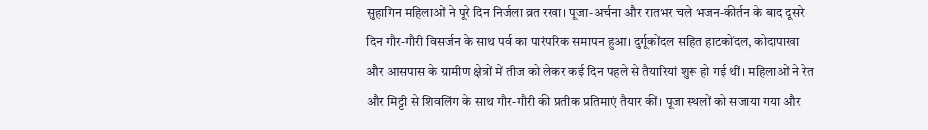सुहागिन महिलाओं ने पूरे दिन निर्जला व्रत रखा। पूजा-अर्चना और रातभर चले भजन-कीर्तन के बाद दूसरे दिन गौर-गौरी विसर्जन के साथ पर्व का पारंपरिक समापन हुआ। दुर्गूकोंदल सहित हाटकोंदल, कोदापाखा और आसपास के ग्रामीण क्षेत्रों में तीज को लेकर कई दिन पहले से तैयारियां शुरू हो गई थीं। महिलाओं ने रेत और मिट्टी से शिवलिंग के साथ गौर-गौरी की प्रतीक प्रतिमाएं तैयार कीं। पूजा स्थलों को सजाया गया और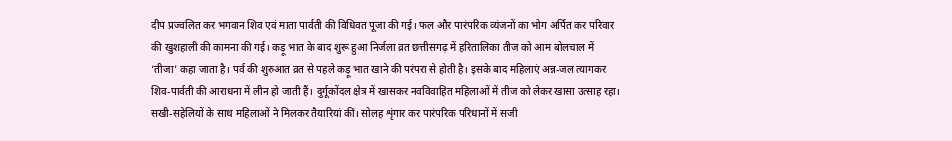दीप प्रज्वलित कर भगवान शिव एवं माता पार्वती की विधिवत पूजा की गई। फल और पारंपरिक व्यंजनों का भोग अर्पित कर परिवार की खुशहाली की कामना की गई। कड़ू भात के बाद शुरू हुआ निर्जला व्रत छत्तीसगढ़ में हरितालिका तीज को आम बोलचाल में ‘तीजा’ कहा जाता है। पर्व की शुरुआत व्रत से पहले कड़ू भात खाने की परंपरा से होती है। इसके बाद महिलाएं अन्न-जल त्यागकर शिव-पार्वती की आराधना में लीन हो जाती हैं। दुर्गूकोंदल क्षेत्र में खासकर नवविवाहित महिलाओं में तीज को लेकर खासा उत्साह रहा। सखी-सहेलियों के साथ महिलाओं ने मिलकर तैयारियां कीं। सोलह शृंगार कर पारंपरिक परिधानों में सजी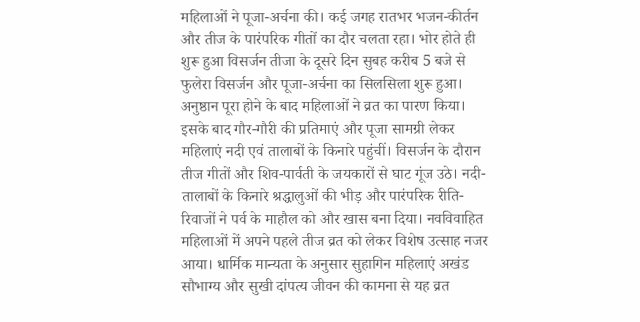महिलाओं ने पूजा-अर्चना की। कई जगह रातभर भजन-कीर्तन और तीज के पारंपरिक गीतों का दौर चलता रहा। भोर होते ही शुरू हुआ विसर्जन तीजा के दूसरे दिन सुबह करीब 5 बजे से फुलेरा विसर्जन और पूजा-अर्चना का सिलसिला शुरू हुआ। अनुष्ठान पूरा होने के बाद महिलाओं ने व्रत का पारण किया। इसके बाद गौर-गौरी की प्रतिमाएं और पूजा सामग्री लेकर महिलाएं नदी एवं तालाबों के किनारे पहुंचीं। विसर्जन के दौरान तीज गीतों और शिव-पार्वती के जयकारों से घाट गूंज उठे। नदी-तालाबों के किनारे श्रद्धालुओं की भीड़ और पारंपरिक रीति-रिवाजों ने पर्व के माहौल को और खास बना दिया। नवविवाहित महिलाओं में अपने पहले तीज व्रत को लेकर विशेष उत्साह नजर आया। धार्मिक मान्यता के अनुसार सुहागिन महिलाएं अखंड सौभाग्य और सुखी दांपत्य जीवन की कामना से यह व्रत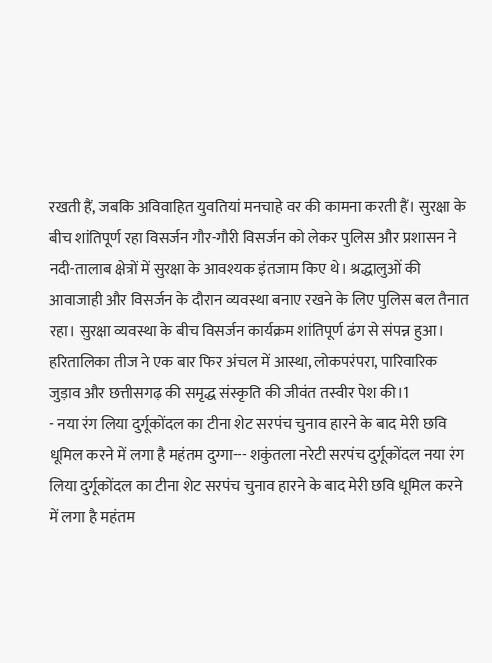रखती हैं, जबकि अविवाहित युवतियां मनचाहे वर की कामना करती हैं। सुरक्षा के बीच शांतिपूर्ण रहा विसर्जन गौर-गौरी विसर्जन को लेकर पुलिस और प्रशासन ने नदी-तालाब क्षेत्रों में सुरक्षा के आवश्यक इंतजाम किए थे। श्रद्धालुओं की आवाजाही और विसर्जन के दौरान व्यवस्था बनाए रखने के लिए पुलिस बल तैनात रहा। सुरक्षा व्यवस्था के बीच विसर्जन कार्यक्रम शांतिपूर्ण ढंग से संपन्न हुआ। हरितालिका तीज ने एक बार फिर अंचल में आस्था, लोकपरंपरा, पारिवारिक जुड़ाव और छत्तीसगढ़ की समृद्ध संस्कृति की जीवंत तस्वीर पेश की।1
- नया रंग लिया दुर्गूकोंदल का टीना शेट सरपंच चुनाव हारने के बाद मेरी छवि धूमिल करने में लगा है महंतम दुग्गा--- शकुंतला नरेटी सरपंच दुर्गूकोंदल नया रंग लिया दुर्गूकोंदल का टीना शेट सरपंच चुनाव हारने के बाद मेरी छवि धूमिल करने में लगा है महंतम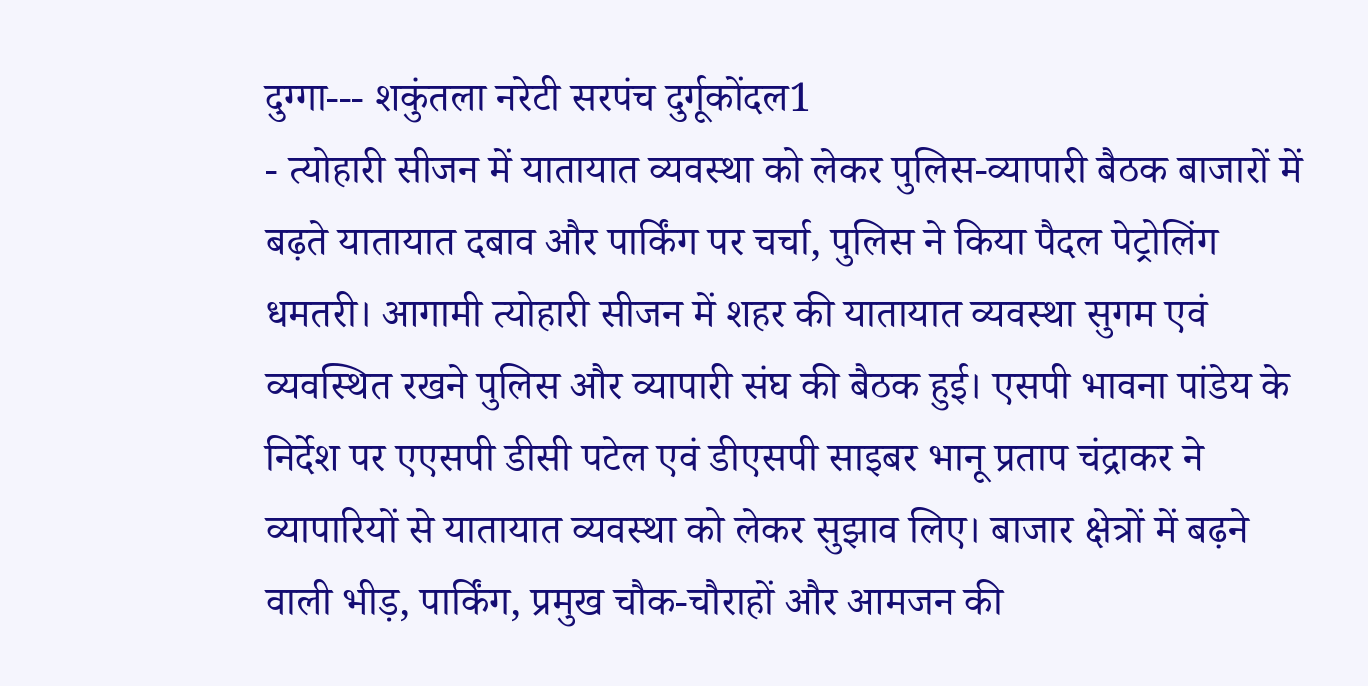दुग्गा--- शकुंतला नरेटी सरपंच दुर्गूकोंदल1
- त्योहारी सीजन में यातायात व्यवस्था को लेकर पुलिस-व्यापारी बैठक बाजारों में बढ़ते यातायात दबाव और पार्किंग पर चर्चा, पुलिस ने किया पैदल पेट्रोलिंग धमतरी। आगामी त्योहारी सीजन में शहर की यातायात व्यवस्था सुगम एवं व्यवस्थित रखने पुलिस और व्यापारी संघ की बैठक हुई। एसपी भावना पांडेय के निर्देश पर एएसपी डीसी पटेल एवं डीएसपी साइबर भानू प्रताप चंद्राकर ने व्यापारियों से यातायात व्यवस्था को लेकर सुझाव लिए। बाजार क्षेत्रों में बढ़ने वाली भीड़, पार्किंग, प्रमुख चौक-चौराहों और आमजन की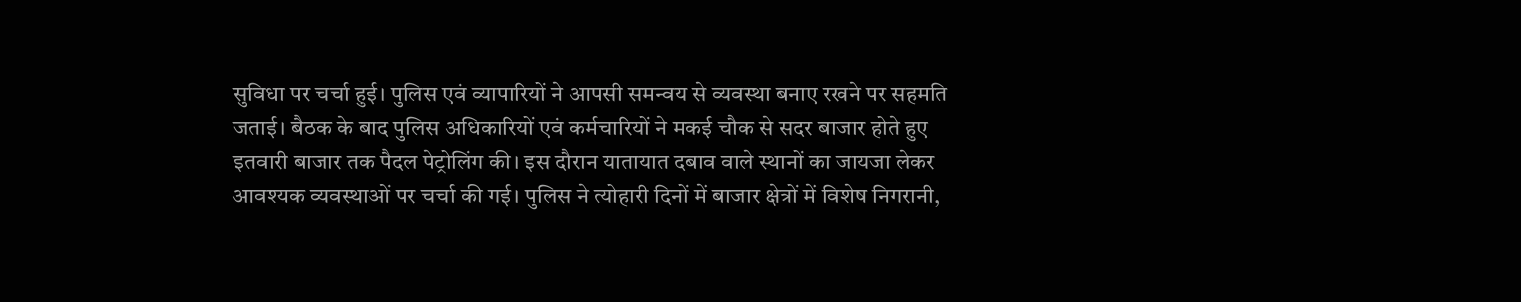सुविधा पर चर्चा हुई। पुलिस एवं व्यापारियों ने आपसी समन्वय से व्यवस्था बनाए रखने पर सहमति जताई। बैठक के बाद पुलिस अधिकारियों एवं कर्मचारियों ने मकई चौक से सदर बाजार होते हुए इतवारी बाजार तक पैदल पेट्रोलिंग की। इस दौरान यातायात दबाव वाले स्थानों का जायजा लेकर आवश्यक व्यवस्थाओं पर चर्चा की गई। पुलिस ने त्योहारी दिनों में बाजार क्षेत्रों में विशेष निगरानी,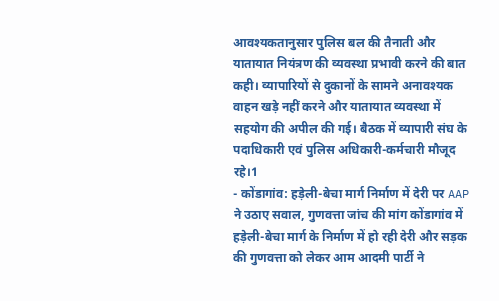आवश्यकतानुसार पुलिस बल की तैनाती और यातायात नियंत्रण की व्यवस्था प्रभावी करने की बात कही। व्यापारियों से दुकानों के सामने अनावश्यक वाहन खड़े नहीं करने और यातायात व्यवस्था में सहयोग की अपील की गई। बैठक में व्यापारी संघ के पदाधिकारी एवं पुलिस अधिकारी-कर्मचारी मौजूद रहे।1
- कोंडागांव: हड़ेली-बेचा मार्ग निर्माण में देरी पर AAP ने उठाए सवाल, गुणवत्ता जांच की मांग कोंडागांव में हड़ेली-बेचा मार्ग के निर्माण में हो रही देरी और सड़क की गुणवत्ता को लेकर आम आदमी पार्टी ने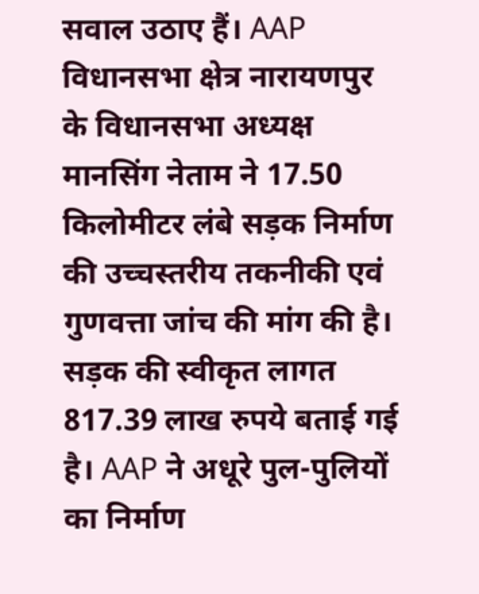सवाल उठाए हैं। AAP विधानसभा क्षेत्र नारायणपुर के विधानसभा अध्यक्ष मानसिंग नेताम ने 17.50 किलोमीटर लंबे सड़क निर्माण की उच्चस्तरीय तकनीकी एवं गुणवत्ता जांच की मांग की है। सड़क की स्वीकृत लागत 817.39 लाख रुपये बताई गई है। AAP ने अधूरे पुल-पुलियों का निर्माण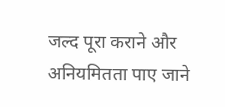जल्द पूरा कराने और अनियमितता पाए जाने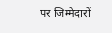पर जिम्मेदारों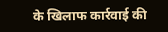के खिलाफ कार्रवाई की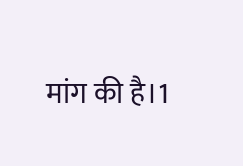मांग की है।1